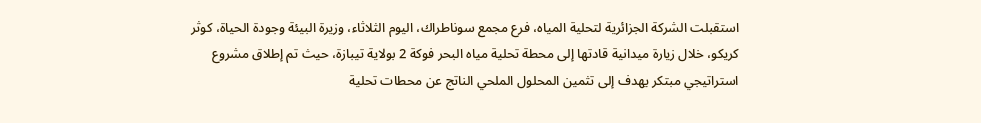استقبلت الشركة الجزائرية لتحلية المياه، فرع مجمع سوناطراك، اليوم الثلاثاء، وزيرة البيئة وجودة الحياة، كوثر كريكو، خلال زيارة ميدانية قادتها إلى محطة تحلية مياه البحر فوكة 2 بولاية تيبازة، حيث تم إطلاق مشروع استراتيجي مبتكر يهدف إلى تثمين المحلول الملحي الناتج عن محطات تحلية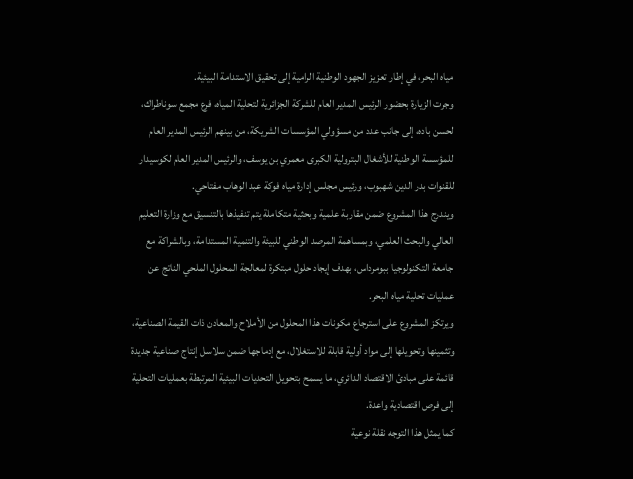مياه البحر، في إطار تعزيز الجهود الوطنية الرامية إلى تحقيق الاستدامة البيئية.
وجرت الزيارة بحضور الرئيس المدير العام للشركة الجزائرية لتحلية المياه، فرع مجمع سوناطراك، لحسن باده، إلى جانب عدد من مسؤولي المؤسسات الشريكة، من بينهم الرئيس المدير العام للمؤسسة الوطنية للأشغال البترولية الكبرى معمري بن يوسف، والرئيس المدير العام لكوسيدار للقنوات بدر الدين شهبوب، ورئيس مجلس إدارة مياه فوكة عبد الوهاب مفتاحي.
ويندرج هذا المشروع ضمن مقاربة علمية وبحثية متكاملة يتم تنفيذها بالتنسيق مع وزارة التعليم العالي والبحث العلمي، وبمساهمة المرصد الوطني للبيئة والتنمية المستدامة، وبالشراكة مع جامعة التكنولوجيا ببومرداس، بهدف إيجاد حلول مبتكرة لمعالجة المحلول الملحي الناتج عن عمليات تحلية مياه البحر.
ويرتكز المشروع على استرجاع مكونات هذا المحلول من الأملاح والمعادن ذات القيمة الصناعية، وتثمينها وتحويلها إلى مواد أولية قابلة للاستغلال، مع إدماجها ضمن سلاسل إنتاج صناعية جديدة قائمة على مبادئ الاقتصاد الدائري، ما يسمح بتحويل التحديات البيئية المرتبطة بعمليات التحلية إلى فرص اقتصادية واعدة.
كما يمثل هذا التوجه نقلة نوعية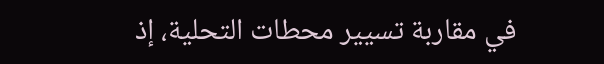في مقاربة تسيير محطات التحلية، إذ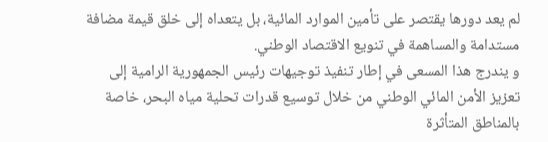لم يعد دورها يقتصر على تأمين الموارد المائية، بل يتعداه إلى خلق قيمة مضافة مستدامة والمساهمة في تنويع الاقتصاد الوطني.
و يندرج هذا المسعى في إطار تنفيذ توجيهات رئيس الجمهورية الرامية إلى تعزيز الأمن المائي الوطني من خلال توسيع قدرات تحلية مياه البحر، خاصة بالمناطق المتأثرة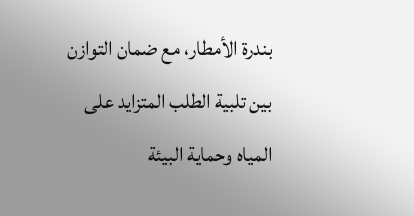بندرة الأمطار، مع ضمان التوازن بين تلبية الطلب المتزايد على المياه وحماية البيئة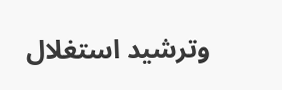وترشيد استغلال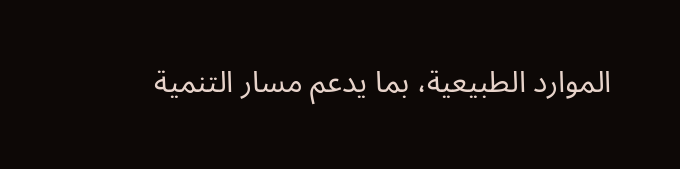الموارد الطبيعية، بما يدعم مسار التنمية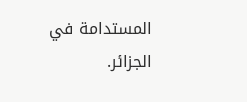المستدامة في الجزائر.